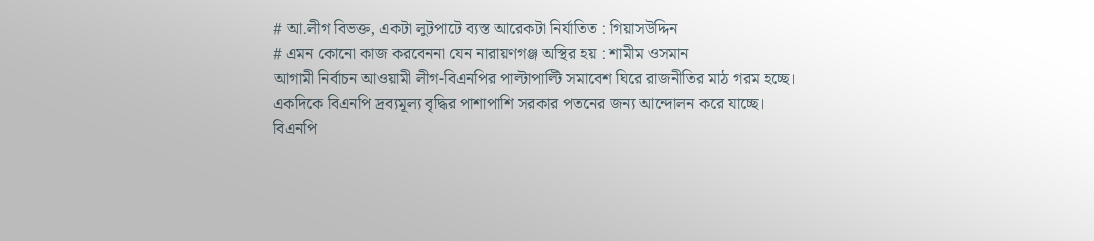# আ.লীগ বিভক্ত, একটা লুটপাটে ব্যস্ত আরেকটা নির্যাতিত : গিয়াসউদ্দিন
# এমন কোনো কাজ করবেননা যেন নারায়ণগঞ্জ অস্থির হয় : শামীম ওসমান
আগামী নির্বাচন আওয়ামী লীগ-বিএনপির পাল্টাপাল্টি সমাবেশ ঘিরে রাজনীতির মাঠ গরম হচ্ছে। একদিকে বিএনপি দ্রব্যমূল্য বৃদ্ধির পাশাপাশি সরকার পতনের জন্য আন্দোলন করে যাচ্ছে। বিএনপি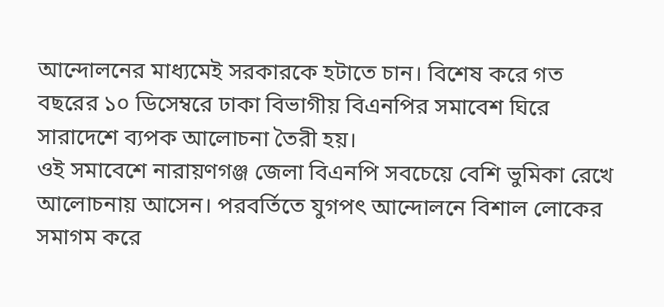আন্দোলনের মাধ্যমেই সরকারকে হটাতে চান। বিশেষ করে গত বছরের ১০ ডিসেম্বরে ঢাকা বিভাগীয় বিএনপির সমাবেশ ঘিরে সারাদেশে ব্যপক আলোচনা তৈরী হয়।
ওই সমাবেশে নারায়ণগঞ্জ জেলা বিএনপি সবচেয়ে বেশি ভুমিকা রেখে আলোচনায় আসেন। পরবর্তিতে যুগপৎ আন্দোলনে বিশাল লোকের সমাগম করে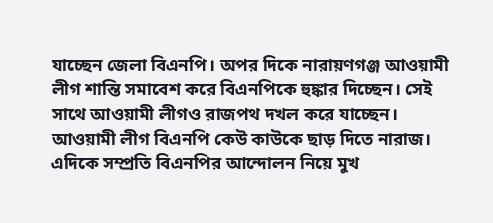যাচ্ছেন জেলা বিএনপি। অপর দিকে নারায়ণগঞ্জ আওয়ামী লীগ শান্তি সমাবেশ করে বিএনপিকে হুঙ্কার দিচ্ছেন। সেই সাথে আওয়ামী লীগও রাজপথ দখল করে যাচ্ছেন। আওয়ামী লীগ বিএনপি কেউ কাউকে ছাড় দিতে নারাজ।
এদিকে সম্প্রতি বিএনপির আন্দোলন নিয়ে মুখ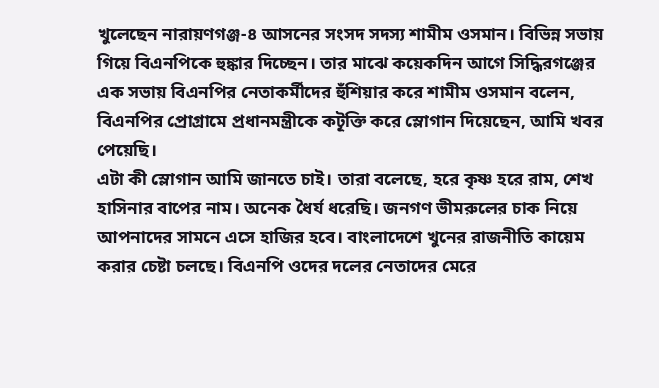খুলেছেন নারায়ণগঞ্জ-৪ আসনের সংসদ সদস্য শামীম ওসমান। বিভিন্ন সভায় গিয়ে বিএনপিকে হুঙ্কার দিচ্ছেন। তার মাঝে কয়েকদিন আগে সিদ্ধিরগঞ্জের এক সভায় বিএনপির নেতাকর্মীদের হুঁশিয়ার করে শামীম ওসমান বলেন, বিএনপির প্রোগ্রামে প্রধানমন্ত্রীকে কটূক্তি করে স্লোগান দিয়েছেন, আমি খবর পেয়েছি।
এটা কী স্লোগান আমি জানতে চাই। তারা বলেছে, হরে কৃষ্ণ হরে রাম, শেখ হাসিনার বাপের নাম। অনেক ধৈর্য ধরেছি। জনগণ ভীমরুলের চাক নিয়ে আপনাদের সামনে এসে হাজির হবে। বাংলাদেশে খুনের রাজনীতি কায়েম করার চেষ্টা চলছে। বিএনপি ওদের দলের নেতাদের মেরে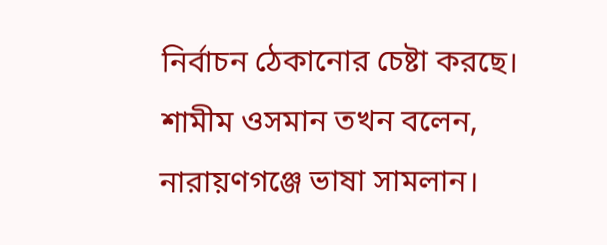নির্বাচন ঠেকানোর চেষ্টা করছে।
শামীম ওসমান তখন বলেন, নারায়ণগঞ্জে ভাষা সামলান।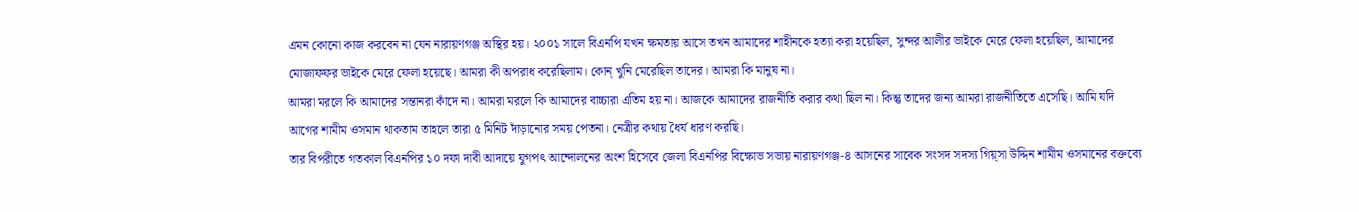এমন কোনো কাজ করবেন না যেন নারায়ণগঞ্জ অস্থির হয়। ২০০১ সালে বিএনপি যখন ক্ষমতায় আসে তখন আমাদের শাহীনকে হত্যা করা হয়েছিল, সুন্দর আলীর ভাইকে মেরে ফেলা হয়েছিল, আমাদের মোজাফফর ভাইকে মেরে ফেলা হয়েছে। আমরা কী অপরাধ করেছিলাম। কোন্ খুনি মেরেছিল তাদের। আমরা কি মানুষ না।
আমরা মরলে কি আমাদের সন্তানরা কাঁদে না। আমরা মরলে কি আমাদের বাচ্চারা এতিম হয় না। আজকে আমাদের রাজনীতি করার কথা ছিল না। কিন্তু তাদের জন্য আমরা রাজনীতিতে এসেছি। আমি যদি আগের শামীম ওসমান থাকতাম তাহলে তারা ৫ মিনিট দাঁড়ানোর সময় পেতনা। নেত্রীর কথায় ধৈর্য ধারণ করছি।
তার বিপরীতে গতকাল বিএনপির ১০ দফা দাবী আদায়ে যুগপৎ আন্দোলনের অংশ হিসেবে জেলা বিএনপির বিক্ষোভ সভায় নারায়ণগঞ্জ-৪ আসনের সাবেক সংসদ সদস্য গিয়্সা উদ্দিন শামীম ওসমানের বক্তব্যে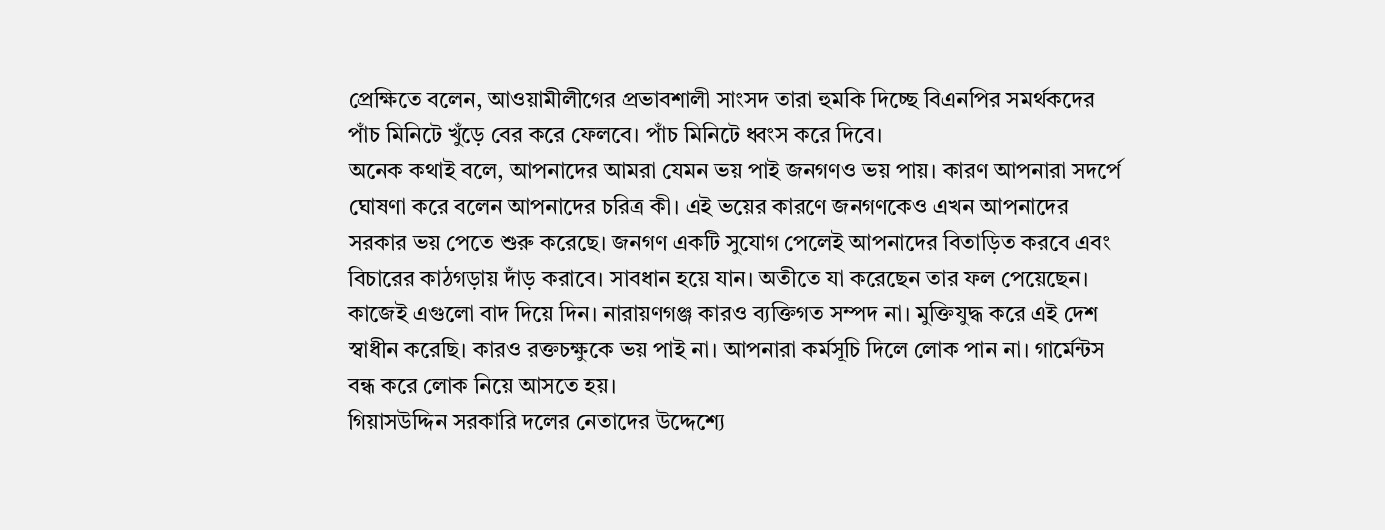প্রেক্ষিতে বলেন, আওয়ামীলীগের প্রভাবশালী সাংসদ তারা হুমকি দিচ্ছে বিএনপির সমর্থকদের পাঁচ মিনিটে খুঁড়ে বের করে ফেলবে। পাঁচ মিনিটে ধ্বংস করে দিবে।
অনেক কথাই বলে, আপনাদের আমরা যেমন ভয় পাই জনগণও ভয় পায়। কারণ আপনারা সদর্পে ঘোষণা করে বলেন আপনাদের চরিত্র কী। এই ভয়ের কারণে জনগণকেও এখন আপনাদের সরকার ভয় পেতে শুরু করেছে। জনগণ একটি সুযোগ পেলেই আপনাদের বিতাড়িত করবে এবং বিচারের কাঠগড়ায় দাঁড় করাবে। সাবধান হয়ে যান। অতীতে যা করেছেন তার ফল পেয়েছেন।
কাজেই এগুলো বাদ দিয়ে দিন। নারায়ণগঞ্জ কারও ব্যক্তিগত সম্পদ না। মুক্তিযুদ্ধ করে এই দেশ স্বাধীন করেছি। কারও রক্তচক্ষুকে ভয় পাই না। আপনারা কর্মসূচি দিলে লোক পান না। গার্মেন্টস বন্ধ করে লোক নিয়ে আসতে হয়।
গিয়াসউদ্দিন সরকারি দলের নেতাদের উদ্দেশ্যে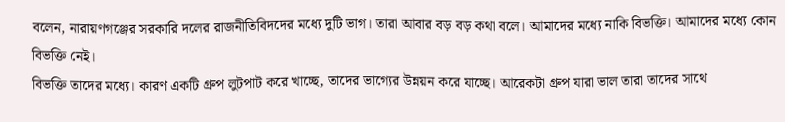বলেন, নারায়ণগঞ্জের সরকারি দলের রাজনীতিবিদদের মধ্যে দুটি ভাগ। তারা আবার বড় বড় কথা বলে। আমাদের মধ্যে নাকি বিভক্তি। আমাদের মধ্যে কোন বিভক্তি নেই।
বিভক্তি তাদের মধ্যে। কারণ একটি গ্রুপ লুটপাট করে খাচ্ছে, তাদের ভাগ্যের উন্নয়ন করে যাচ্ছে। আরেকটা গ্রুপ যারা ভাল তারা তাদের সাথে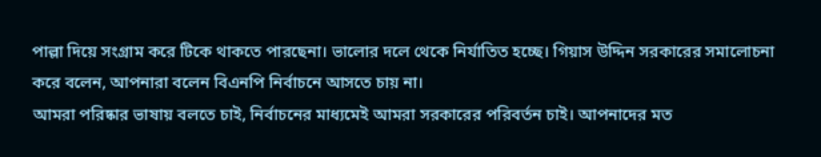পাল্লা দিয়ে সংগ্রাম করে টিকে থাকতে পারছেনা। ভালোর দলে থেকে নির্যাতিত হচ্ছে। গিয়াস উদ্দিন সরকারের সমালোচনা করে বলেন, আপনারা বলেন বিএনপি নির্বাচনে আসতে চায় না।
আমরা পরিষ্কার ভাষায় বলতে চাই, নির্বাচনের মাধ্যমেই আমরা সরকারের পরিবর্তন চাই। আপনাদের মত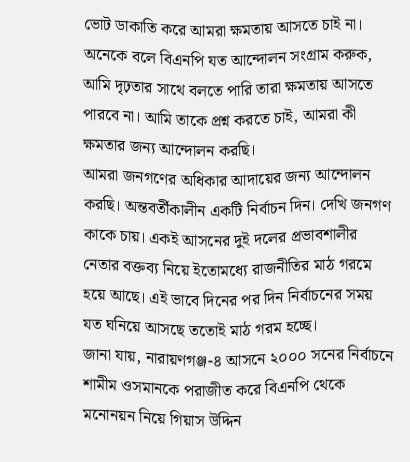ভোট ডাকাতি করে আমরা ক্ষমতায় আসতে চাই না। অনেকে বলে বিএনপি যত আন্দোলন সংগ্রাম করুক, আমি দৃঢ়তার সাথে বলতে পারি তারা ক্ষমতায় আসতে পারবে না। আমি তাকে প্রশ্ন করতে চাই, আমরা কী ক্ষমতার জন্য আন্দোলন করছি।
আমরা জনগণের অধিকার আদায়ের জন্য আন্দোলন করছি। অন্তবর্তীকালীন একটি নির্বাচন দিন। দেখি জনগণ কাকে চায়। একই আসনের দুই দলের প্রভাবশালীর নেতার বক্তব্য নিয়ে ইতোমধ্যে রাজনীতির মাঠ গরমে হয়ে আছে। এই ভাবে দিনের পর দিন নির্বাচনের সময় যত ঘনিয়ে আসছে ততোই মাঠ গরম হচ্ছে।
জানা যায়, নারায়ণগঞ্জ-৪ আসনে ২০০০ সনের নির্বাচনে শামীম ওসমানকে পরাজীত করে বিএনপি থেকে মনোনয়ন নিয়ে গিয়াস উদ্দিন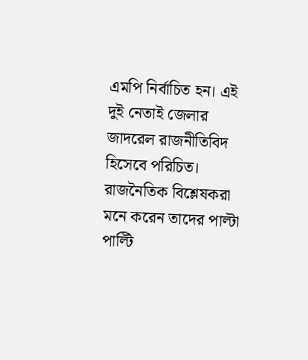এমপি নির্বাচিত হন। এই দুই নেতাই জেলার জাদরেল রাজনীতিবিদ হিসেবে পরিচিত। রাজনৈতিক বিশ্লেষকরা মনে করেন তাদের পাল্টা পাল্টি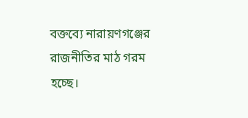বক্তব্যে নারায়ণগঞ্জের রাজনীতির মাঠ গরম হচ্ছে।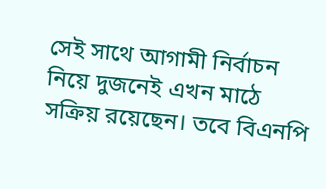সেই সাথে আগামী নির্বাচন নিয়ে দুজনেই এখন মাঠে সক্রিয় রয়েছেন। তবে বিএনপি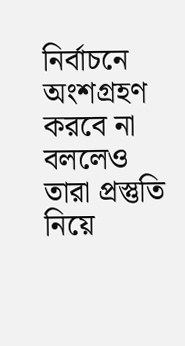নির্বাচনে অংশগ্রহণ করবে না বললেও তারা প্রস্তুতি নিয়ে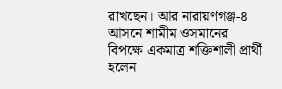রাখছেন। আর নারায়ণগঞ্জ-৪ আসনে শামীম ওসমানের বিপক্ষে একমাত্র শক্তিশালী প্রার্থী হলেন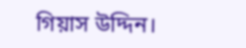গিয়াস উদ্দিন।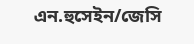এন.হুসেইন/জেসি